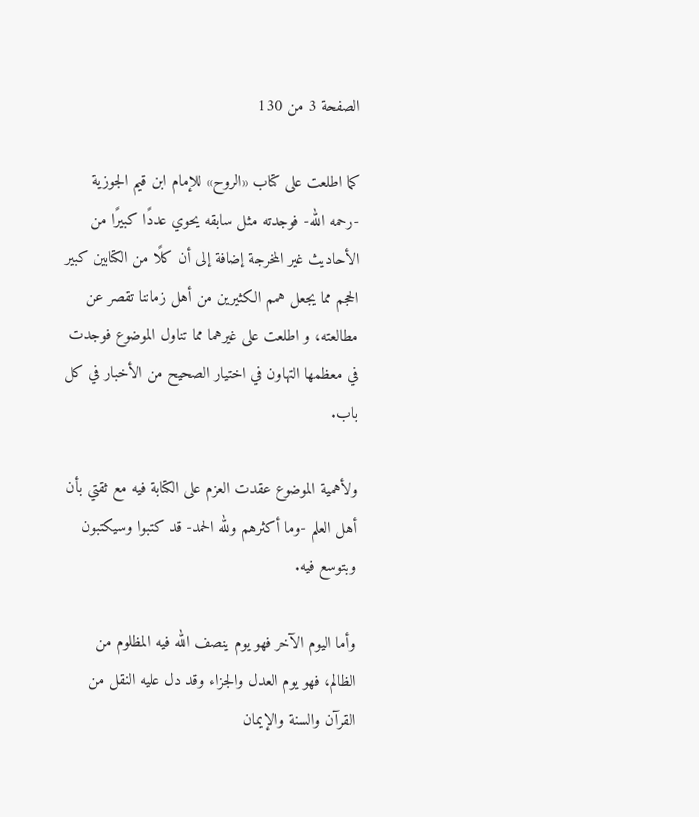الصفحة 3 من 130

كما اطلعت على كتاب «الروح» للإمام ابن قيم الجوزية -رحمه الله- فوجدته مثل سابقه يحوي عددًا كبيرًا من الأحاديث غير المخرجة إضافة إلى أن كلًا من الكتابين كبير الحجم مما يجعل همم الكثيرين من أهل زماننا تقصر عن مطالعته، و اطلعت على غيرهما مما تناول الموضوع فوجدت في معظمها التهاون في اختيار الصحيح من الأخبار في كل باب.

ولأهمية الموضوع عقدت العزم على الكتابة فيه مع ثقتي بأن أهل العلم -وما أكثرهم ولله الحمد- قد كتبوا وسيكتبون وبتوسع فيه.

وأما اليوم الآخر فهو يوم ينصف الله فيه المظلوم من الظالم، فهو يوم العدل والجزاء وقد دل عليه النقل من القرآن والسنة والإيمان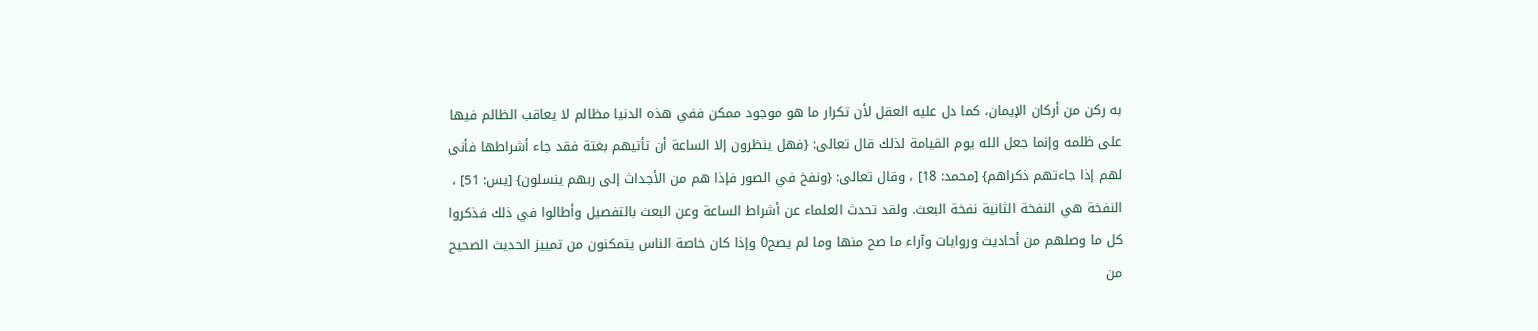به ركن من أركان الإيمان، كما دل عليه العقل لأن تكرار ما هو موجود ممكن ففي هذه الدنيا مظالم لا يعاقب الظالم فيها على ظلمه وإنما جعل الله يوم القيامة لذلك قال تعالى: {فهل ينظرون إلا الساعة أن تأتيهم بغتة فقد جاء أشراطها فأنى لهم إذا جاءتهم ذكراهم} [محمد: 18] ، وقال تعالى: {ونفخ في الصور فإذا هم من الأجداث إلى ربهم ينسلون} [يس: 51] ، النفخة هي النفخة الثانية نفخة البعث. ولقد تحدث العلماء عن أشراط الساعة وعن البعث بالتفصيل وأطالوا في ذلك فذكروا كل ما وصلهم من أحاديث وروايات وآراء ما صح منها وما لم يصح0 وإذا كان خاصة الناس يتمكنون من تمييز الحديث الصحيح من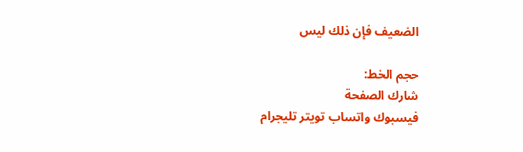الضعيف فإن ذلك ليس

حجم الخط:
شارك الصفحة
فيسبوك واتساب تويتر تليجرام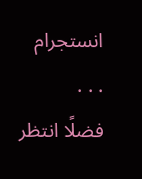انستجرام
. . .
فضلًا انتظر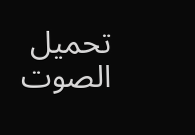تحميل الصوت